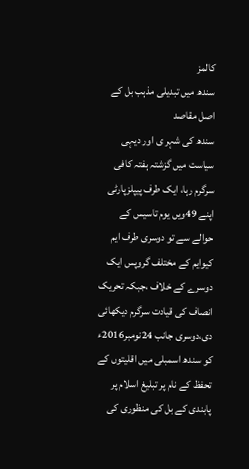کالمز
سندھ میں تبدیلی مذہب بل کے اصل مقاصد
سندھ کی شہر ی اور دیہی سیاست میں گزشتہ ہفتہ کافی سرگرم رہا، ایک طرف پیپلزپارٹی اپنے 49ویں یوم تاسیس کے حوالے سے تو دوسری طرف ایم کیوایم کے مختلف گروپس ایک دوسرے کے خلاف ،جبکہ تحریک انصاف کی قیادت سرگرم دیکھائی دی،دوسری جانب 24نومبر2016ء کو سندھ اسمبلی میں اقلیتوں کے تحفظ کے نام پر تبلیغ اسلام پر پابندی کے بل کی منظوری کی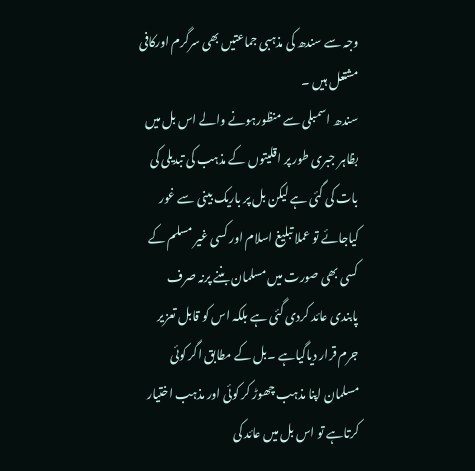وجہ سے سندھ کی مذہبی جماعتیں بھی سرگرم اورکافی مشتعل ہیں ۔
سندھ اسمبلی سے منظورہونے والے اس بل میں بظاہر جبری طور پر اقلیتوں کے مذہب کی تبدیلی کی بات کی گئی ہے لیکن بل پر باریک بینی سے غور کیاجائے تو عملا تبلیغ اسلام اور کسی غیر مسلم کے کسی بھی صورت میں مسلمان بننے پرنہ صرف پابندی عائد کردی گئی ہے بلکہ اس کو قابل تعزیر جرم قرار دیاگیاہے ۔بل کے مطابق اگر کوئی مسلمان اپنا مذہب چھوڑ کر کوئی اور مذہب اختیار کرتاہے تو اس بل میں عائد کی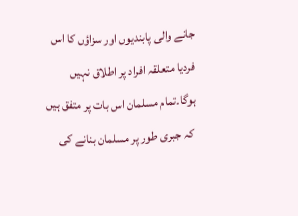جانے والی پابندیوں اور سزاؤں کا اس فردیا متعلقہ افراد پر اطلاق نہیں ہوگا۔تمام مسلمان اس بات پر متفق ہیں کہ جبری طور پر مسلمان بنانے کی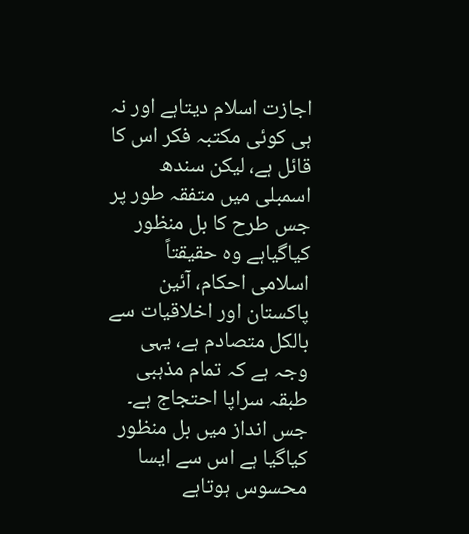اجازت اسلام دیتاہے اور نہ ہی کوئی مکتبہ فکر اس کا قائل ہے، لیکن سندھ اسمبلی میں متفقہ طور پر جس طرح کا بل منظور کیاگیاہے وہ حقیقتاً اسلامی احکام، آئین پاکستان اور اخلاقیات سے بالکل متصادم ہے، یہی وجہ ہے کہ تمام مذہبی طبقہ سراپا احتجاج ہے۔ جس انداز میں بل منظور کیاگیا ہے اس سے ایسا محسوس ہوتاہے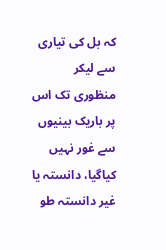کہ بل کی تیاری سے لیکر منظوری تک اس پر باریک بینیوں سے غور نہیں کیاگیا، دانستہ یا غیر دانستہ طو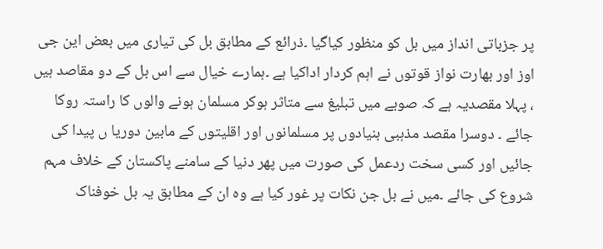پر جزباتی انداز میں بل کو منظور کیاگیا ۔ذرائع کے مطابق بل کی تیاری میں بعض این جی اوز اور بھارت نواز قوتوں نے اہم کردار اداکیا ہے ۔ہمارے خیال سے اس بل کے دو مقاصد ہیں ، پہلا مقصدیہ ہے کہ صوبے میں تبلیغ سے متاثر ہوکر مسلمان ہونے والوں کا راستہ روکا جائے ۔ دوسرا مقصد مذہبی بنیادوں پر مسلمانوں اور اقلیتوں کے مابین دوریا ں پیدا کی جائیں اور کسی سخت ردعمل کی صورت میں پھر دنیا کے سامنے پاکستان کے خلاف مہم شروع کی جائے ۔میں نے بل جن نکات پر غور کیا ہے وہ ان کے مطابق یہ بل خوفناک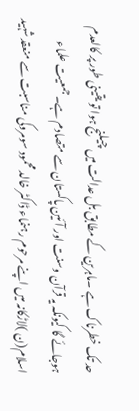حد تک خطرناک ہے ۔ماہرین کے مطابق بل عدالت میں چیلنج ہوا تو یقینی طور پر کالعدم ہوجائے گا کیونکہ یہ قرآن وسنت اور آئین پاکستان سے متصادم ہے۔جمعیت علماء اسلام(ن )لاڑکانہ میں اپنے مرحوم رہنماء ڈاکٹر خالد محمود سومروکی مناسبت سے منعقد شہید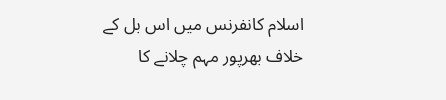اسلام کانفرنس میں اس بل کے خلاف بھرپور مہم چلانے کا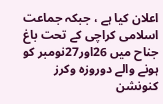اعلان کیا ہے ، جبکہ جماعت اسلامی کراچی کے تحت باغ جناح میں 26اور27نومبر کو ہونے والے دوروزہ وکرز کنونشن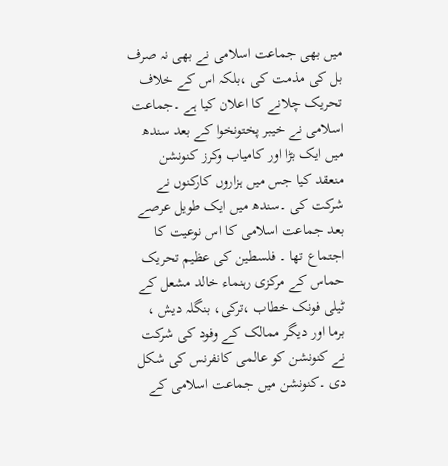میں بھی جماعت اسلامی نے بھی نہ صرف بل کی مذمت کی ،بلکہ اس کے خلاف تحریک چلانے کا اعلان کیا ہے ۔جماعت اسلامی نے خیبر پختونخوا کے بعد سندھ میں ایک بڑا اور کامیاب وکرز کنونشن منعقد کیا جس میں ہزاروں کارکنوں نے شرکت کی ۔سندھ میں ایک طویل عرصے بعد جماعت اسلامی کا اس نوعیت کا اجتماع تھا ۔ فلسطین کی عظیم تحریک حماس کے مرکزی رہنماء خالد مشعل کے ٹیلی فونک خطاب ،ترکی، بنگلہ دیش ، برما اور دیگر ممالک کے وفود کی شرکت نے کنونشن کو عالمی کانفرنس کی شکل دی ۔کنونشن میں جماعت اسلامی کے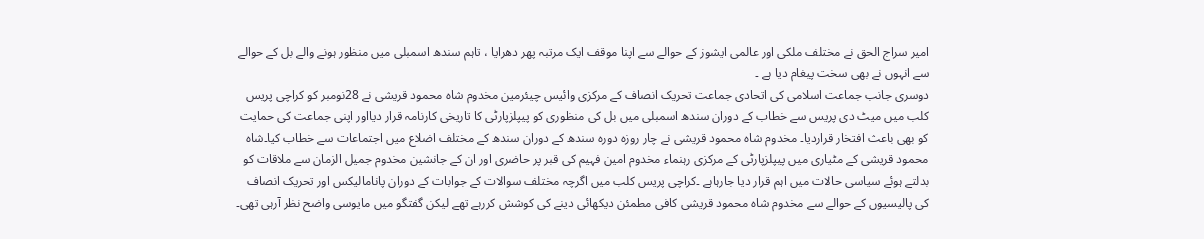امیر سراج الحق نے مختلف ملکی اور عالمی ایشوز کے حوالے سے اپنا موقف ایک مرتبہ پھر دھرایا ، تاہم سندھ اسمبلی میں منظور ہونے والے بل کے حوالے سے انہوں نے بھی سخت پیغام دیا ہے ۔
دوسری جانب جماعت اسلامی کی اتحادی جماعت تحریک انصاف کے مرکزی وائیس چیئرمین مخدوم شاہ محمود قریشی نے 28نومبر کو کراچی پریس کلب میں میٹ دی پریس سے خطاب کے دوران سندھ اسمبلی میں بل کی منظوری کو پیپلزپارٹی کا تاریخی کارنامہ قرار دیااور اپنی جماعت کی حمایت کو بھی باعث افتخار قراردیا۔ مخدوم شاہ محمود قریشی نے چار روزہ دورہ سندھ کے دوران سندھ کے مختلف اضلاع میں اجتماعات سے خطاب کیا۔شاہ محمود قریشی کے مٹیاری میں پیپلزپارٹی کے مرکزی رہنماء مخدوم امین فہیم کی قبر پر حاضری اور ان کے جانشین مخدوم جمیل الزمان سے ملاقات کو بدلتے ہوئے سیاسی حالات میں اہم قرار دیا جارہاہے ۔کراچی پریس کلب میں اگرچہ مختلف سوالات کے جوابات کے دوران پانامالیکس اور تحریک انصاف کی پالیسیوں کے حوالے سے مخدوم شاہ محمود قریشی کافی مطمئن دیکھائی دینے کی کوشش کررہے تھے لیکن گفتگو میں مایوسی واضح نظر آرہی تھی۔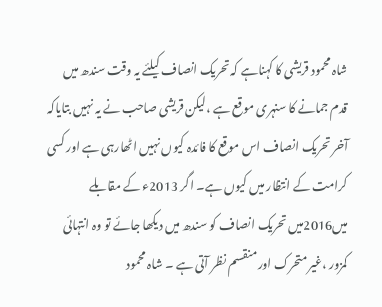شاہ محمود قریشی کا کہناہے کہ تحریک انصاف کیلئے یہ وقت سندھ میں قدم جمانے کا سنہری موقع ہے ،لیکن قریشی صاحب نے یہ نہیں بتایاکہ آخر تحریک انصاف اس موقع کا فائدہ کیوں نہیں اٹھارہی ہے اور کسی کرامت کے انتظار میں کیوں ہے۔ اگر 2013ء کے مقابلے میں2016میں تحریک انصاف کو سندھ میں دیکھا جائے تو وہ انتہائی کمزور ،غیر متحرک اور منقسم نظر آتی ہے ۔ شاہ محمود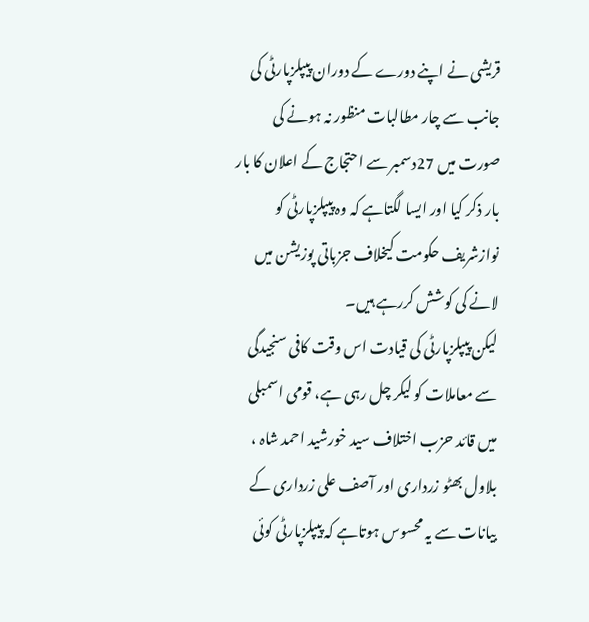قریشی نے اپنے دورے کے دوران پیپلزپارٹی کی جانب سے چار مطالبات منظور نہ ہونے کی صورت میں 27دسمبر سے احتجاج کے اعلان کا بار بار ذکر کیا اور ایسا لگتاہے کہ وہ پیپلزپارٹی کو نوازشریف حکومت کیخلاف جزباتی پوزیشن میں لانے کی کوشش کررہے ہیں۔
لیکن پیپلزپارٹی کی قیادت اس وقت کافی سنجیدگی سے معاملات کو لیکر چل رہی ہے، قومی اسمبلی میں قائد حزب اختلاف سید خورشید احمد شاہ ، بلاول بھٹو زرداری اور آصف علی زرداری کے بیانات سے یہ محسوس ہوتاہے کہ پیپلزپارٹی کوئی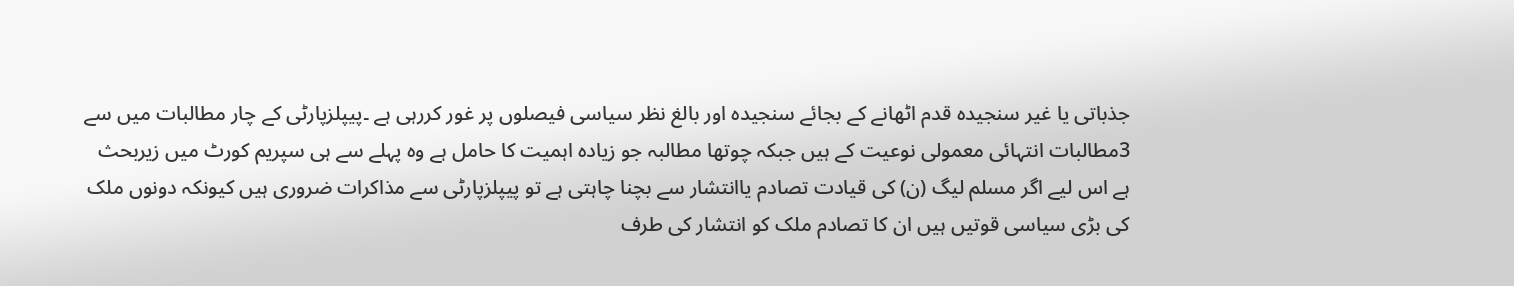جذباتی یا غیر سنجیدہ قدم اٹھانے کے بجائے سنجیدہ اور بالغ نظر سیاسی فیصلوں پر غور کررہی ہے ۔پیپلزپارٹی کے چار مطالبات میں سے 3مطالبات انتہائی معمولی نوعیت کے ہیں جبکہ چوتھا مطالبہ جو زیادہ اہمیت کا حامل ہے وہ پہلے سے ہی سپریم کورٹ میں زیربحث ہے اس لیے اگر مسلم لیگ (ن) کی قیادت تصادم یاانتشار سے بچنا چاہتی ہے تو پیپلزپارٹی سے مذاکرات ضروری ہیں کیونکہ دونوں ملک کی بڑی سیاسی قوتیں ہیں ان کا تصادم ملک کو انتشار کی طرف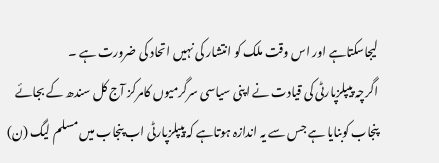لیجاسکتاہے اور اس وقت ملک کو انتشار کی نہیں اتحاد کی ضرورت ہے ۔
اگرچہ پیپلزپارٹی کی قیادت نے اپنی سیاسی سرگرمیوں کامرکز آج کل سندھ کے بجائے پنجاب کوبنایا ہے جس سے یہ اندازہ ہوتاہے کہ پیپلزپارٹی اب پنجاب میں مسلم لیگ (ن)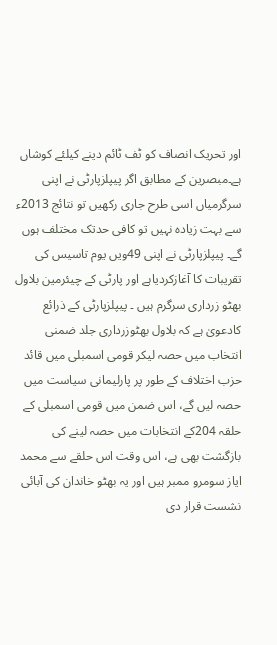اور تحریک انصاف کو ٹف ٹائم دینے کیلئے کوشاں ہے۔مبصرین کے مطابق اگر پیپلزپارٹی نے اپنی سرگرمیاں اسی طرح جاری رکھیں تو نتائج 2013ء سے بہت زیادہ نہیں تو کافی حدتک مختلف ہوں گے۔ پیپلزپارٹی نے اپنی 49ویں یوم تاسیس کی تقریبات کا آغازکردیاہے اور پارٹی کے چیئرمین بلاول بھٹو زرداری سرگرم ہیں ۔ پیپلزپارٹی کے ذرائع کادعویٰ ہے کہ بلاول بھٹوزرداری جلد ضمنی انتخاب میں حصہ لیکر قومی اسمبلی میں قائد حزب اختلاف کے طور پر پارلیمانی سیاست میں حصہ لیں گے، اس ضمن میں قومی اسمبلی کے حلقہ 204کے انتخابات میں حصہ لینے کی بازگشت بھی ہے، اس وقت اس حلقے سے محمد ایاز سومرو ممبر ہیں اور یہ بھٹو خاندان کی آبائی نشست قرار دی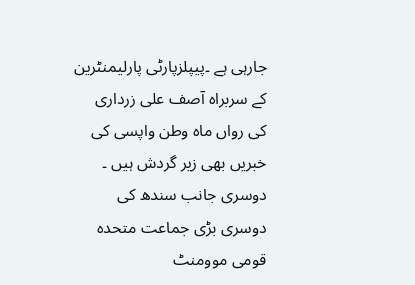جارہی ہے ۔پیپلزپارٹی پارلیمنٹرین کے سربراہ آصف علی زرداری کی رواں ماہ وطن واپسی کی خبریں بھی زیر گردش ہیں ۔
دوسری جانب سندھ کی دوسری بڑی جماعت متحدہ قومی موومنٹ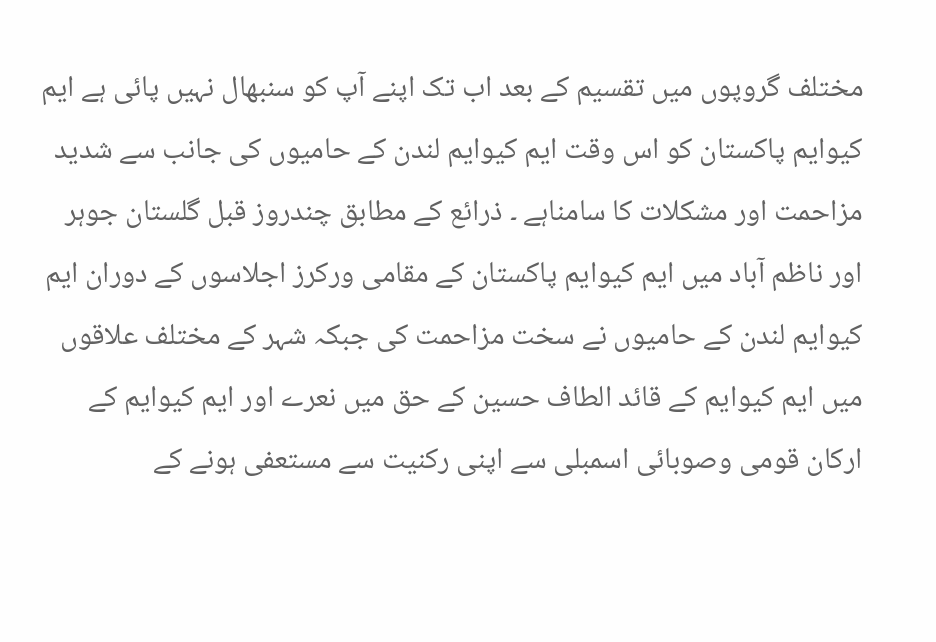مختلف گروپوں میں تقسیم کے بعد اب تک اپنے آپ کو سنبھال نہیں پائی ہے ایم کیوایم پاکستان کو اس وقت ایم کیوایم لندن کے حامیوں کی جانب سے شدید مزاحمت اور مشکلات کا سامناہے ۔ ذرائع کے مطابق چندروز قبل گلستان جوہر اور ناظم آباد میں ایم کیوایم پاکستان کے مقامی ورکرز اجلاسوں کے دوران ایم کیوایم لندن کے حامیوں نے سخت مزاحمت کی جبکہ شہر کے مختلف علاقوں میں ایم کیوایم کے قائد الطاف حسین کے حق میں نعرے اور ایم کیوایم کے ارکان قومی وصوبائی اسمبلی سے اپنی رکنیت سے مستعفی ہونے کے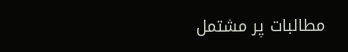مطالبات پر مشتمل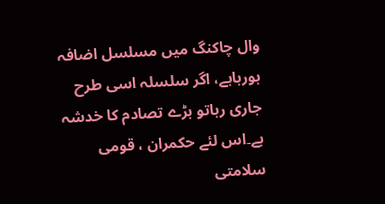وال چاکنگ میں مسلسل اضافہ ہورہاہے، اگر سلسلہ اسی طرح جاری رہاتو بڑے تصادم کا خدشہ ہے۔اس لئے حکمران ، قومی سلامتی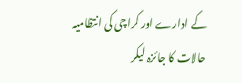کے ادارے اور کراچی کی انتظامیہ حالات کا جائزہ لیکر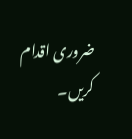ضروری اقدام کریں۔